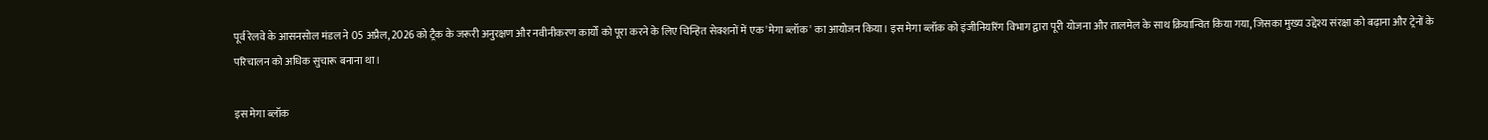पूर्व रेलवे के आसनसोल मंडल ने 05 अप्रैल, 2026 को ट्रैक के जरूरी अनुरक्षण और नवीनीकरण कार्यों को पूरा करने के लिए चिन्हित सेक्शनों में एक 'मेगा ब्लॉक' का आयोजन किया। इस मेगा ब्लॉक को इंजीनियरिंग विभाग द्वारा पूरी योजना और तालमेल के साथ क्रियान्वित किया गया, जिसका मुख्य उद्देश्य संरक्षा को बढ़ाना और ट्रेनों के परिचालन को अधिक सुचारू बनाना था।

इस मेगा ब्लॉक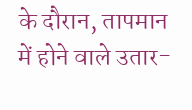के दौरान, तापमान में होने वाले उतार-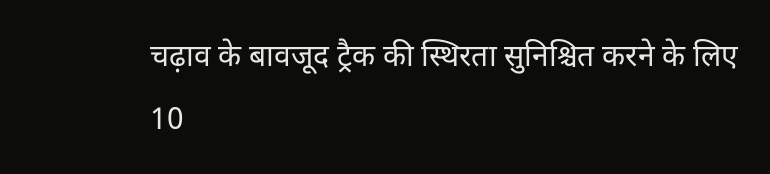चढ़ाव के बावजूद ट्रैक की स्थिरता सुनिश्चित करने के लिए 10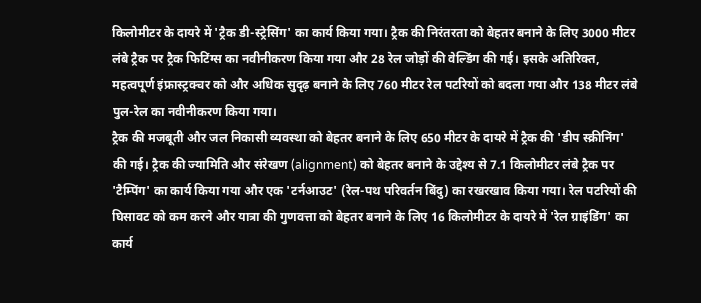किलोमीटर के दायरे में 'ट्रैक डी-स्ट्रेसिंग' का कार्य किया गया। ट्रैक की निरंतरता को बेहतर बनाने के लिए 3000 मीटर लंबे ट्रैक पर ट्रैक फिटिंग्स का नवीनीकरण किया गया और 28 रेल जोड़ों की वेल्डिंग की गई। इसके अतिरिक्त, महत्वपूर्ण इंफ्रास्ट्रक्चर को और अधिक सुदृढ़ बनाने के लिए 760 मीटर रेल पटरियों को बदला गया और 138 मीटर लंबे पुल-रेल का नवीनीकरण किया गया।
ट्रैक की मजबूती और जल निकासी व्यवस्था को बेहतर बनाने के लिए 650 मीटर के दायरे में ट्रैक की 'डीप स्क्रीनिंग' की गई। ट्रैक की ज्यामिति और संरेखण (alignment) को बेहतर बनाने के उद्देश्य से 7.1 किलोमीटर लंबे ट्रैक पर 'टैम्पिंग' का कार्य किया गया और एक 'टर्नआउट' (रेल-पथ परिवर्तन बिंदु) का रखरखाव किया गया। रेल पटरियों की घिसावट को कम करने और यात्रा की गुणवत्ता को बेहतर बनाने के लिए 16 किलोमीटर के दायरे में 'रेल ग्राइंडिंग' का कार्य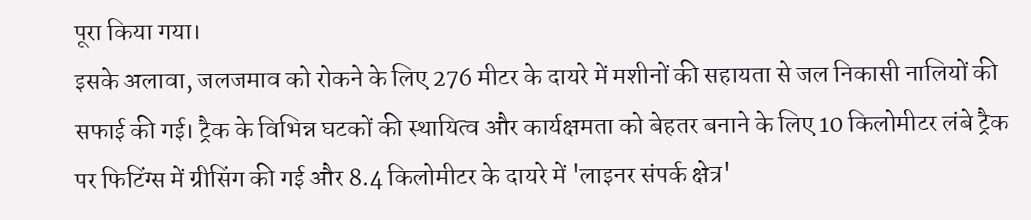पूरा किया गया।
इसके अलावा, जलजमाव को रोकने के लिए 276 मीटर के दायरे में मशीनों की सहायता से जल निकासी नालियों की सफाई की गई। ट्रैक के विभिन्न घटकों की स्थायित्व और कार्यक्षमता को बेहतर बनाने के लिए 10 किलोमीटर लंबे ट्रैक पर फिटिंग्स में ग्रीसिंग की गई और 8.4 किलोमीटर के दायरे में 'लाइनर संपर्क क्षेत्र'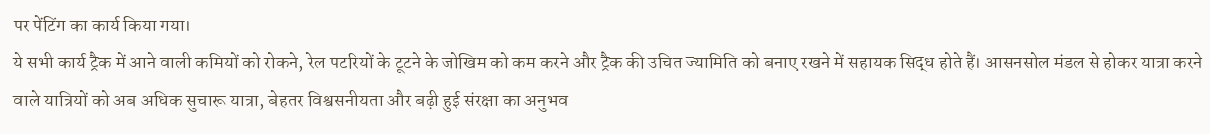पर पेंटिंग का कार्य किया गया।
ये सभी कार्य ट्रैक में आने वाली कमियों को रोकने, रेल पटरियों के टूटने के जोखिम को कम करने और ट्रैक की उचित ज्यामिति को बनाए रखने में सहायक सिद्ध होते हैं। आसनसोल मंडल से होकर यात्रा करने वाले यात्रियों को अब अधिक सुचारू यात्रा, बेहतर विश्वसनीयता और बढ़ी हुई संरक्षा का अनुभव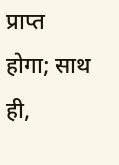प्राप्त होगा; साथ ही,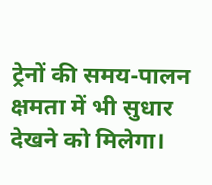ट्रेनों की समय-पालन क्षमता में भी सुधार देखने को मिलेगा।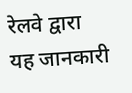रेलवे द्वारा यह जानकारी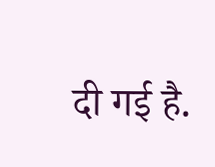दी गई है.